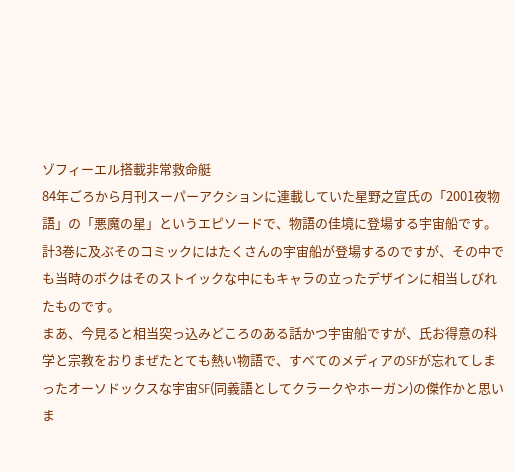ゾフィーエル搭載非常救命艇
84年ごろから月刊スーパーアクションに連載していた星野之宣氏の「2001夜物語」の「悪魔の星」というエピソードで、物語の佳境に登場する宇宙船です。
計3巻に及ぶそのコミックにはたくさんの宇宙船が登場するのですが、その中でも当時のボクはそのストイックな中にもキャラの立ったデザインに相当しびれたものです。
まあ、今見ると相当突っ込みどころのある話かつ宇宙船ですが、氏お得意の科学と宗教をおりまぜたとても熱い物語で、すべてのメディアのSFが忘れてしまったオーソドックスな宇宙SF(同義語としてクラークやホーガン)の傑作かと思いま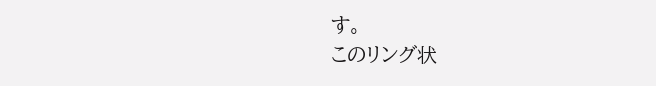す。
このリング状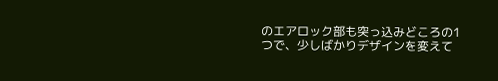のエアロック部も突っ込みどころの1つで、少しばかりデザインを変えて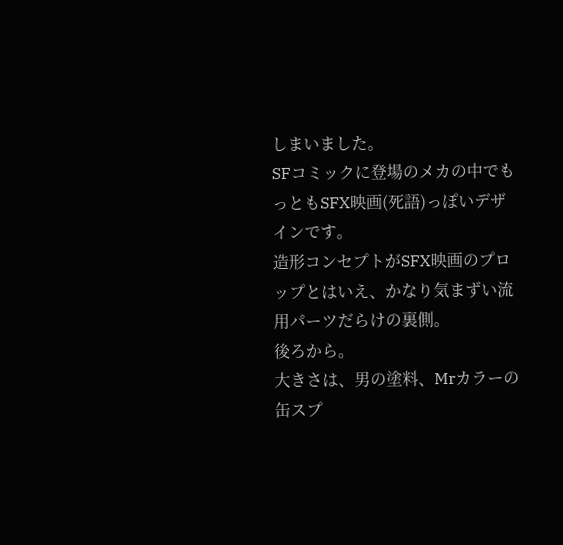しまいました。
SFコミックに登場のメカの中でもっともSFX映画(死語)っぽいデザインです。
造形コンセプトがSFX映画のプロップとはいえ、かなり気まずい流用パーツだらけの裏側。
後ろから。
大きさは、男の塗料、Mrカラーの缶スプ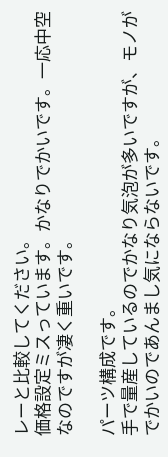レーと比較してください。
価格設定ミスっています。かなりでかいです。一応中空なのですが凄く重いです。

パーツ構成です。
手で量産しているのでかなり気泡が多いですが、モノがでかいのであんまし気にならないです。